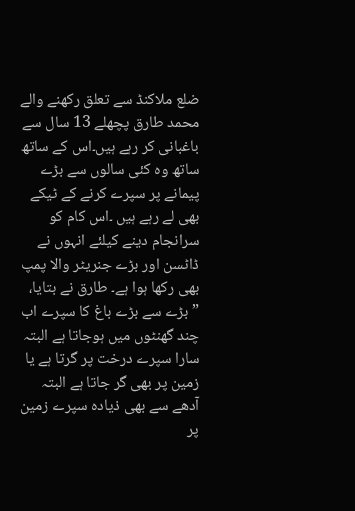ضلع ملاکنڈ سے تعلق رکھنے والے محمد طارق پچھلے 13 سال سے باغبانی کر رہے ہیں۔اس کے ساتھ ساتھ وہ کئی سالوں سے بڑے پیمانے پر سپرے کرنے کے ٹیکے بھی لے رہے ہیں ۔اس کام کو سرانجام دینے کیلئے انہوں نے ڈاٹسن اور بڑے جنریٹر والا پمپ بھی رکھا ہوا ہے۔ طارق نے بتایا، ”بڑے سے بڑے باغ کا سپرے اب چند گھنٹوں میں ہوجاتا ہے البتہ سارا سپرے درخت پر گرتا ہے یا زمین پر بھی گر جاتا ہے البتہ آدھے سے بھی ذیادہ سپرے زمین پر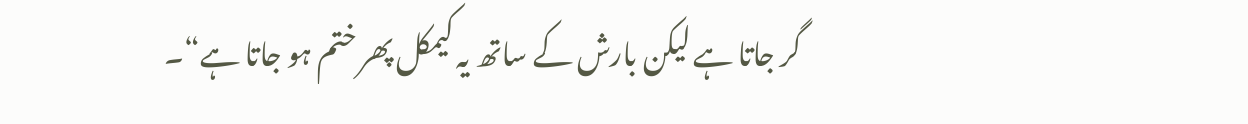گر جاتا ہے لیکن بارش کے ساتھ یہ کیمکل پھر ختم ہو جاتا ہے“۔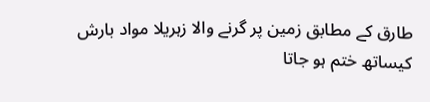طارق کے مطابق زمین پر گرنے والا زہریلا مواد بارش کیساتھ ختم ہو جاتا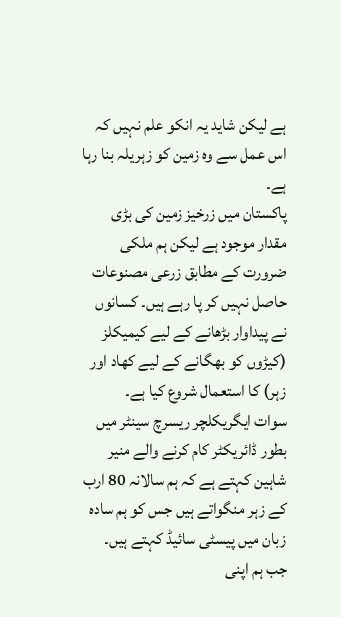ہے لیکن شاید یہ انکو علم نہیں کہ اس عمل سے وہ زمین کو زہریلہ بنا رہا ہے۔
پاکستان میں زرخیز زمین کی بڑی مقدار موجود ہے لیکن ہم ملکی ضرورت کے مطابق زرعی مصنوعات حاصل نہیں کر پا رہے ہیں۔ کسانوں نے پیداوار بڑھانے کے لیے کیمیکلز (کیڑوں کو بھگانے کے لیے کھاد اور زہر) کا استعمال شروع کیا ہے۔
سوات ایگریکلچر ریسرچ سینٹر میں بطور ڈائریکٹر کام کرنے والے منیر شاہین کہتے ہے کہ ہم سالانہ 80 ارب کے زہر منگواتے ہیں جس کو ہم سادہ زبان میں پیسٹی سائیڈ کہتے ہیں۔ جب ہم اپنی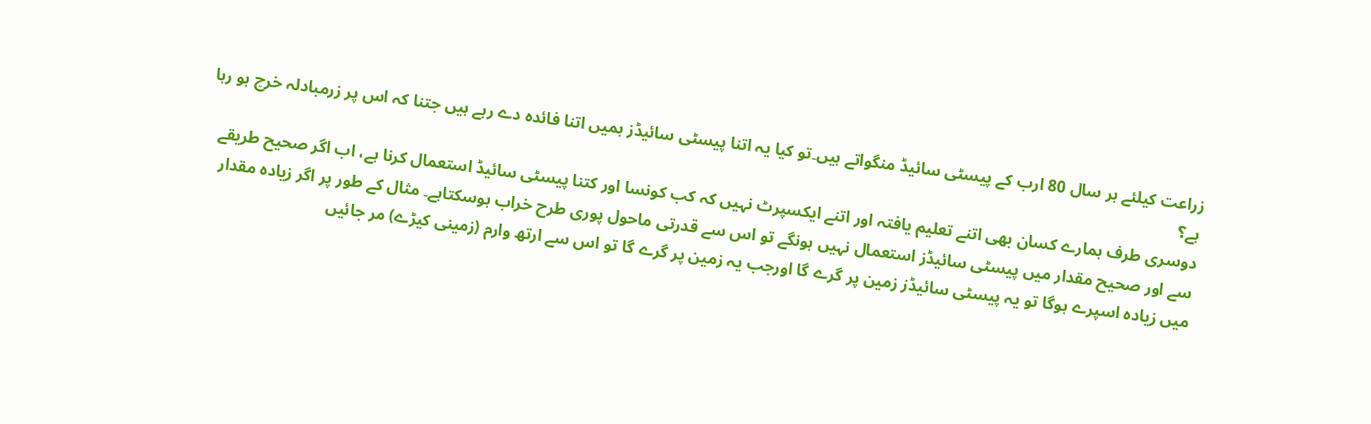زراعت کیلئے ہر سال 80 ارب کے پیسٹی سائیڈ منگواتے ہیں۔تو کیا یہ اتنا پیسٹی سائیڈز ہمیں اتنا فائدہ دے رہے ہیں جتنا کہ اس پر زرمبادلہ خرچ ہو رہا ہے؟
دوسری طرف ہمارے کسان بھی اتنے تعلیم یافتہ اور اتنے ایکسپرٹ نہیں کہ کب کونسا اور کتنا پیسٹی سائیڈ استعمال کرنا ہے، اب اگر صحیح طریقے سے اور صحیح مقدار میں پیسٹی سائیڈز استعمال نہیں ہونگے تو اس سے قدرتی ماحول پوری طرح خراب ہوسکتاہے۔ مثال کے طور پر اگر زیادہ مقدار میں زیادہ اسپرے ہوگا تو یہ پیسٹی سائیڈز زمین پر گرے گا اورجب یہ زمین پر گرے گا تو اس سے ارتھ وارم (زمینی کیڑے) مر جائیں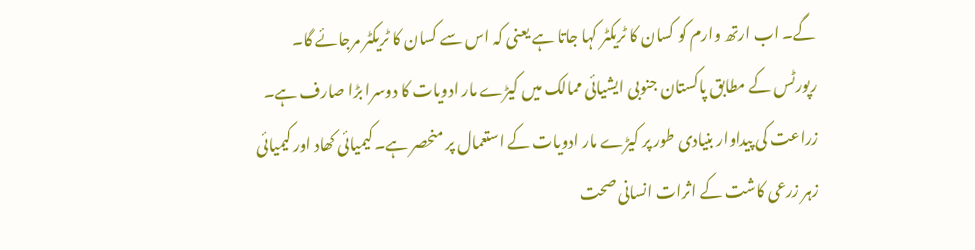گے۔ اب ارتھ وارم کو کسان کا ٹریکٹر کہا جاتا ہے یعنی کہ اس سے کسان کا ٹریکٹر مرجائے گا۔
رپورٹس کے مطابق پاکستان جنوبی ایشیائی ممالک میں کیڑے مار ادویات کا دوسرا بڑا صارف ہے۔ زراعت کی پیداوار بنیادی طور پر کیڑے مار ادویات کے استعمال پر منحصر ہے۔ کیمیائی کھاد اور کیمیائی زہر زرعی کاشت کے اثرات انسانی صحت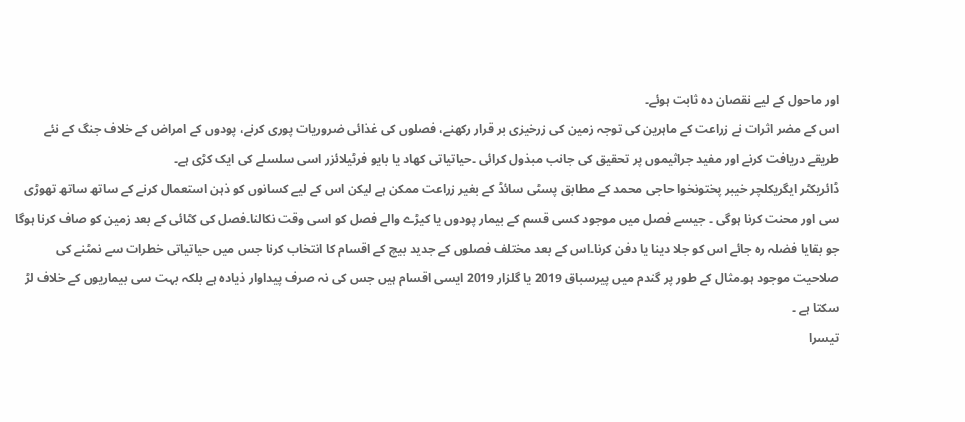اور ماحول کے لیے نقصان دہ ثابت ہوئے۔
اس کے مضر اثرات نے زراعت کے ماہرین کی توجہ زمین کی زرخیزی بر قرار رکھنے، فصلوں کی غذائی ضروریات پوری کرنے، پودوں کے امراض کے خلاف جنگ کے نئے طریقے دریافت کرنے اور مفید جراثیموں پر تحقیق کی جانب مبذول کرائی ۔حیاتیاتی کھاد یا بایو فرٹیلائزر اسی سلسلے کی ایک کڑی ہے۔
ڈائریکٹر ایگریکلچر خیبر پختونخوا حاجی محمد کے مطابق پسٹی سائڈ کے بغیر زراعت ممکن ہے لیکن اس کے لیے کسانوں کو ذہن استعمال کرنے کے ساتھ ساتھ تھوڑی سی اور محنت کرنا ہوگی ۔ جیسے فصل میں موجود کسی قسم کے بیمار پودوں یا کیڑے والے فصل کو اسی وقت نکالنا۔فصل کی کٹائی کے بعد زمین کو صاف کرنا ہوگا جو بقایا فضلہ رہ جائے اس کو جلا دینا یا دفن کرنا۔اس کے بعد مختلف فصلوں کے جدید بیچ کے اقسام کا انتخاب کرنا جس میں حیاتیاتی خطرات سے نمٹنے کی صلاحیت موجود ہو۔مثال کے طور پر گندم میں پیرسباق 2019 یا گلزار 2019 ایسی اقسام ہیں جس کی نہ صرف پیداوار ذیادہ ہے بلکہ بہت سی بیماریوں کے خلاف لڑ سکتا ہے ۔
تیسرا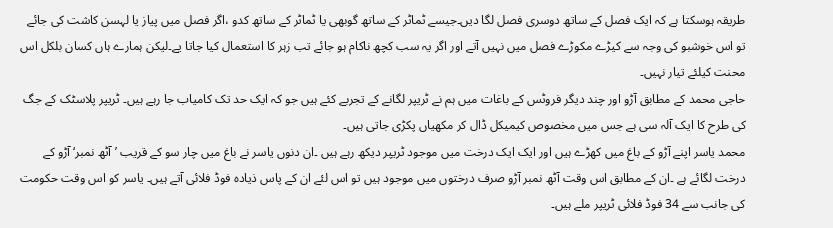طریقہ ہوسکتا ہے کہ ایک فصل کے ساتھ دوسری فصل لگا دیں۔جیسے ٹماٹر کے ساتھ گوبھی یا ٹماٹر کے ساتھ کدو ،اگر فصل میں پیاز یا لہسن کاشت کی جائے تو اس خوشبو کی وجہ سے کیڑے مکوڑے فصل میں نہیں آتے اور اگر یہ سب کچھ ناکام ہو جائے تب زہر کا استعمال کیا جاتا یے۔لیکن ہمارے ہاں کسان بلکل اس محنت کیلئے تیار نہیں۔
حاجی محمد کے مطابق آڑو اور چند دیگر فروٹس کے باغات میں ہم نے ٹریپر لگانے کے تجربے کئے ہیں جو کہ ایک حد تک کامیاب جا رہے ہیں۔ ٹریپر پلاسٹک کے جگ کی طرح کا ایک آلہ سی ہے جس میں مخصوص کیمیکل ڈال کر مکھیاں پکڑی جاتی ہیں۔
محمد یاسر اپنے آڑو کے باغ میں کھڑے ہیں اور ایک ایک درخت میں موجود ٹریپر دیکھ رہے ہیں ۔ان دنوں یاسر نے باغ میں چار سو کے قریب ’آٹھ نمبر‘ آڑو کے درخت لگائے ہے ۔ان کے مطابق اس وقت آٹھ نمبر آڑو صرف درختوں میں موجود ہیں تو اس لئے ان کے پاس ذیادہ فوڈ فلائی آتے ہیں۔ یاسر کو اس وقت حکومت کی جانب سے 34 فوڈ فلائی ٹریپر ملے ہیں۔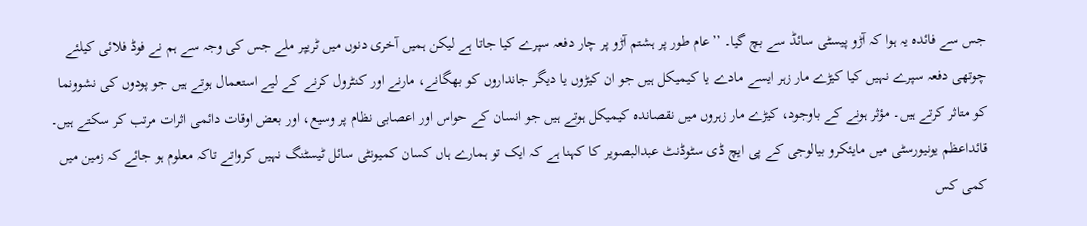جس سے فائدہ یہ ہوا کہ آڑو پیسٹی سائڈ سے بچ گیا۔ ’’عام طور پر ہشتم آڑو پر چار دفعہ سپرے کیا جاتا ہے لیکن ہمیں آخری دنوں میں ٹریپر ملے جس کی وجہ سے ہم نے فوڈ فلائی کیلئے چوتھی دفعہ سپرے نہیں کیا کیڑے مار زہر ایسے مادے یا کیمیکل ہیں جو ان کیڑوں یا دیگر جانداروں کو بھگانے، مارنے اور کنٹرول کرنے کے لیے استعمال ہوتے ہیں جو پودوں کی نشوونما کو متاثر کرتے ہیں۔ مؤثر ہونے کے باوجود، کیڑے مار زہروں میں نقصاندہ کیمیکل ہوتے ہیں جو انسان کے حواس اور اعصابی نظام پر وسیع، اور بعض اوقات دائمی اثرات مرتب کر سکتے ہیں۔
قائداعظم یونیورسٹی میں مایئکرو بیالوجی کے پی ایچ ڈی سٹوڈنٹ عبدالبصویر کا کہنا ہے کہ ایک تو ہمارے ہاں کسان کمیونٹی سائل ٹیسٹنگ نہیں کرواتے تاکہ معلوم ہو جائے کہ زمین میں کمی کس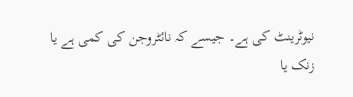نیوٹرینٹ کی ہے۔ جیسے کہ نائٹروجن کی کمی ہے یا زنک یا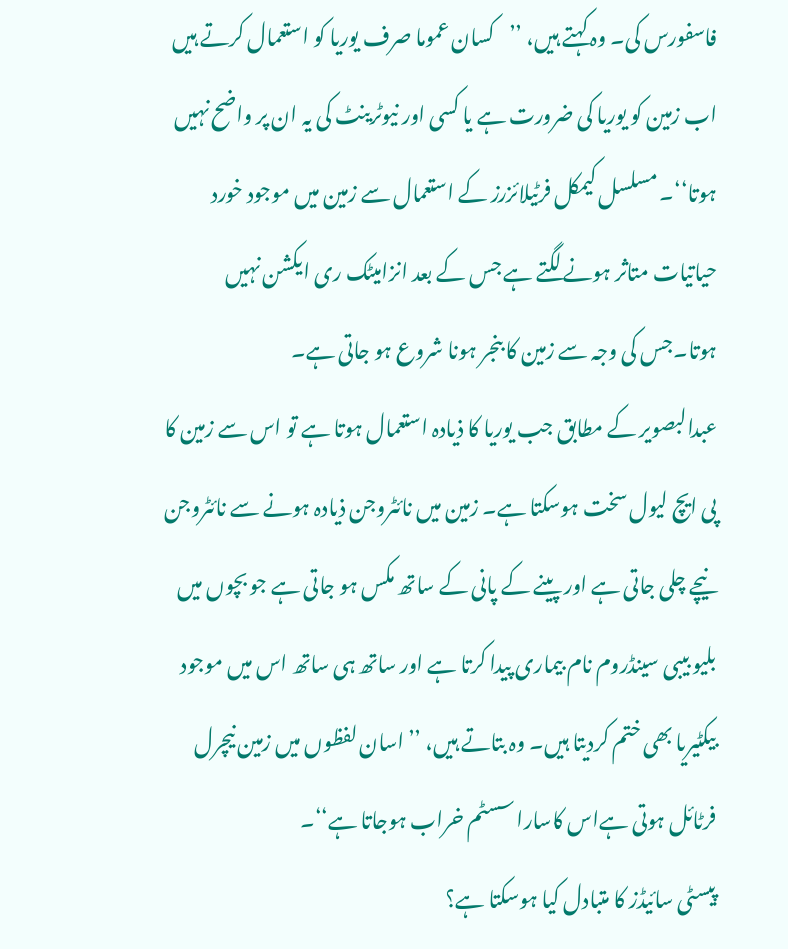فاسفورس کی۔ وہ کہتے ہیں، ’’کسان عموما صرف یوریا کو استعمال کرتے ہیں اب زمین کو یوریا کی ضرورت ہے یا کسی اور نیوٹرینٹ کی یہ ان پر واضح نہیں ہوتا‘‘۔ مسلسل کیمکل فرٹیلائزرز کے استعمال سے زمین میں موجود خورد حیاتیات متاثر ہونے لگتے ہے جس کے بعد انزامیٹک ری ایکشن نہیں ہوتا۔جس کی وجہ سے زمین کا بنجر ہونا شروع ہو جاتی ہے۔
عبدالبصویر کے مطابق جب یوریا کا ذیادہ استعمال ہوتا ہے تو اس سے زمین کا پی ایچ لیول سخت ہوسکتا ہے۔ زمین میں نائٹروجن ذیادہ ہونے سے نائٹروجن نیچے چلی جاتی ہے اور پینے کے پانی کے ساتھ مکس ہو جاتی ہے جو بچوں میں بلیو بیبی سینڈروم نام بیماری پیدا کرتا ہے اور ساتھ ہی ساتھ اس میں موجود بیکٹیریا بھی ختم کردیتا ہیں۔ وہ بتاتے ہیں، ’’اسان لفظوں میں زمین نیچرل فرٹائل ہوتی ہےاس کاسارا سسٹم خراب ہوجاتا ہے‘‘۔
پیسٹی سائیڈز کا متبادل کیا ہوسکتا ہے؟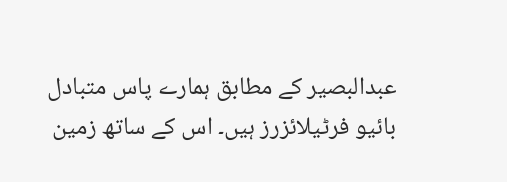عبدالبصیر کے مطابق ہمارے پاس متبادل بائیو فرٹیلائزرز ہیں۔ اس کے ساتھ زمین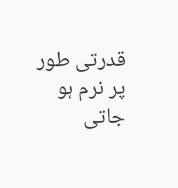قدرتی طور پر نرم ہو جاتی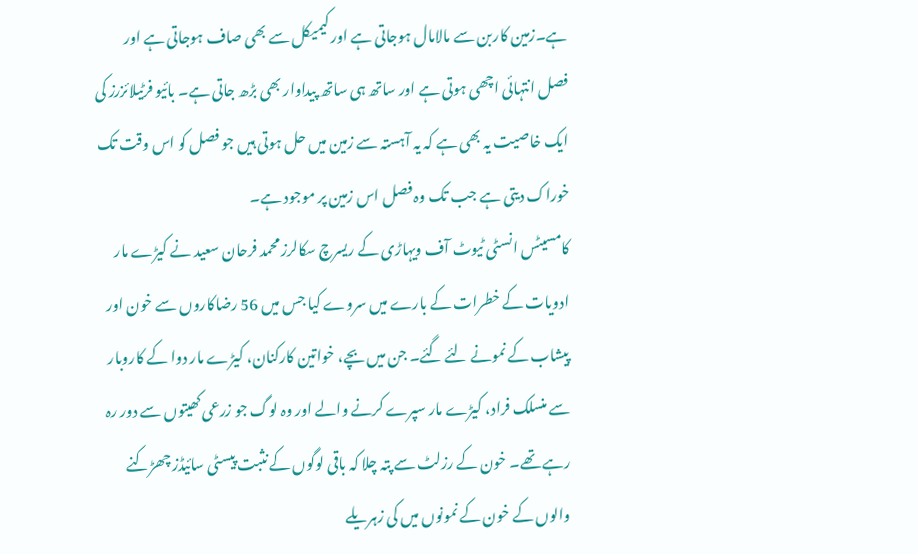ہے۔زمین کاربن سے مالامال ہوجاتی ہے اور کیمیکل سے بھی صاف ہوجاتی ہے اور فصل انتہائی اچھی ہوتی ہے اور ساتھ ہی ساتھ پیداوار بھی بڑھ جاتی ہے۔ بائیو فرٹیلائزرز کی ایک خاصیت یہ بھی ہے کہ یہ آہستہ سے زمین میں حل ہوتی ہیں جو فصل کو اس وقت تک خوراک دیتی ہے جب تک وہ فصل اس زمین پر موجود ہے۔
کامسیٹس انسٹی ٹیوٹ آف ویہاڑی کے ریسرچ سکالرز محمد فرحان سعید نے کیڑے مار ادویات کے خطرات کے بارے میں سروے کیا جس میں 56 رضاکاروں سے خون اور پیشاب کے نمونے لئے گئے۔ جن میں بچے، خواتین کارکنان، کیڑے مار دوا کے کاروبار سے منسلک فراد، کیڑے مار سپرے کرنے والے اور وہ لوگ جو زرعی کھیتوں سے دور رہ رہے تھے۔ خون کے رزلٹ سے پتہ چلا کہ باقی لوگوں کے نثبت پیسٹی سائیڈز چھڑکنے والوں کے خون کے نمونوں میں کی زہریلے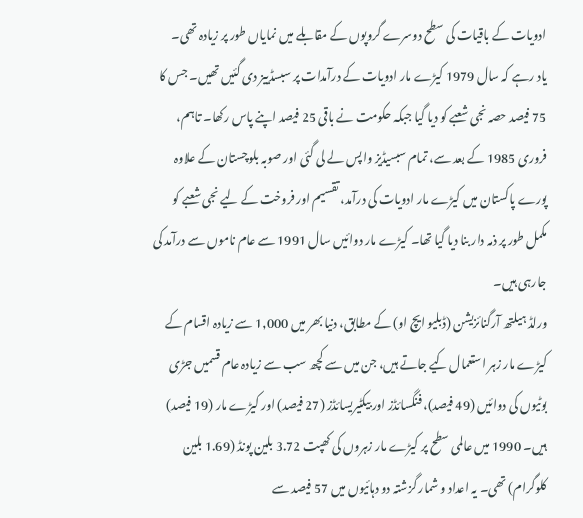ادویات کے باقیات کی سطح دوسرے گروپوں کے مقابلے میں نمایاں طور پر زیادہ تھی۔
یاد رہے کہ سال 1979 کیڑے مار ادویات کے درآمدات پر سبسڈییز دی گئیں تھیں۔ جس کا 75 فیصد حصہ نجی شعبے کو دیا گیا جبکہ حکومت نے باقی 25 فیصد اپنے پاس رکھا۔ تاہم، فروری 1985 کے بعد سے، تمام سبسیڈیز واپس لے لی گئی اور صوبہ بلوچستان کے علاوہ پورے پاکستان میں کیڑے مار ادویات کی درآمد، تقسیم اور فروخت کے لیے نجی شعبے کو مکمل طور پر ذمہ دار بنا دیا گیا تھا۔ کیڑے مار دوائیں سال 1991 سے عام ناموں سے درآمد کی جارہی ہیں۔
ورلڈ ہیلتھ آرگنائزیشن (ڈبلیو ایچ او) کے مطابق، دنیا بھر میں 1,000 سے زیادہ اقسام کے کیڑے مار زہر استعمال کیے جاتے ہیں، جن میں سے کچھ سب سے زیادہ عام قسمیں جڑی بوٹیوں کی دوائیں (49 فیصد)، فنگسائڈز اور بیکٹیریسائڈز (27 فیصد) اور کیڑے مار (19 فیصد) ہیں۔ 1990 میں عالمی سطح پر کیڑے مار زہروں کی کھپت 3.72 بلین پونڈ (1.69 بلین کلوگرام) تھی۔ یہ اعداد و شمار گزشتہ دو دہائیوں میں 57 فیصد سے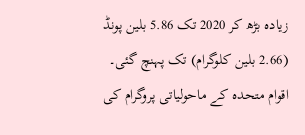زیادہ بڑھ کر 2020 تک 5.86 بلین پونڈ (2.66 بلین کلوگرام) تک پہنچ گئی۔
اقوام متحدہ کے ماحولیاتی پروگرام کی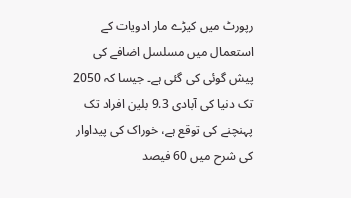رپورٹ میں کیڑے مار ادویات کے استعمال میں مسلسل اضافے کی پیش گوئی کی گئی ہے۔ جیسا کہ 2050 تک دنیا کی آبادی 9.3 بلین افراد تک پہنچنے کی توقع ہے، خوراک کی پیداوار کی شرح میں 60 فیصد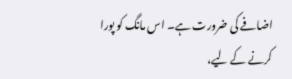اضافے کی ضرورت ہے۔ اس مانگ کو پورا کرنے کے لیے،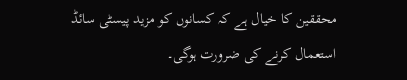محققین کا خیال ہے کہ کسانوں کو مزید پیسٹی سائڈ استعمال کرنے کی ضرورت ہوگی۔